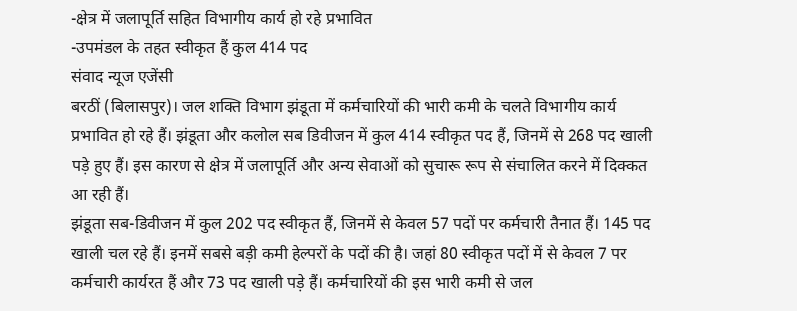-क्षेत्र में जलापूर्ति सहित विभागीय कार्य हो रहे प्रभावित
-उपमंडल के तहत स्वीकृत हैं कुल 414 पद
संवाद न्यूज एजेंसी
बरठीं (बिलासपुर)। जल शक्ति विभाग झंडूता में कर्मचारियों की भारी कमी के चलते विभागीय कार्य प्रभावित हो रहे हैं। झंडूता और कलोल सब डिवीजन में कुल 414 स्वीकृत पद हैं, जिनमें से 268 पद खाली पड़े हुए हैं। इस कारण से क्षेत्र में जलापूर्ति और अन्य सेवाओं को सुचारू रूप से संचालित करने में दिक्कत आ रही हैं।
झंडूता सब-डिवीजन में कुल 202 पद स्वीकृत हैं, जिनमें से केवल 57 पदों पर कर्मचारी तैनात हैं। 145 पद खाली चल रहे हैं। इनमें सबसे बड़ी कमी हेल्परों के पदों की है। जहां 80 स्वीकृत पदों में से केवल 7 पर कर्मचारी कार्यरत हैं और 73 पद खाली पड़े हैं। कर्मचारियों की इस भारी कमी से जल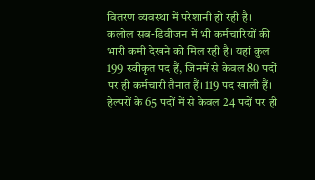वितरण व्यवस्था में परेशानी हो रही है। कलोल सब-डिवीजन में भी कर्मचारियों की भारी कमी देखने को मिल रही है। यहां कुल 199 स्वीकृत पद हैं, जिनमें से केवल 80 पदों पर ही कर्मचारी तैनात हैं। 119 पद खाली हैं। हेल्परों के 65 पदों में से केवल 24 पदों पर ही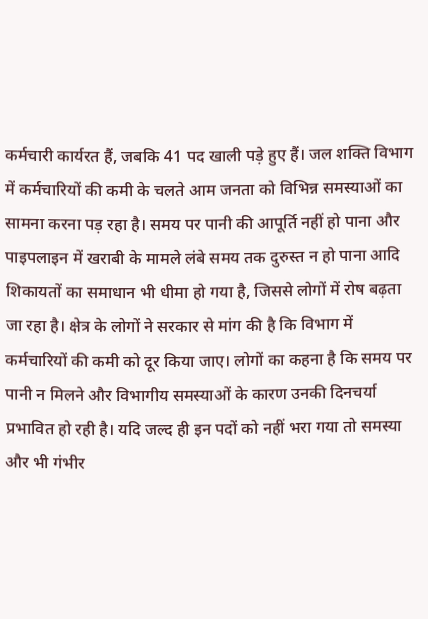कर्मचारी कार्यरत हैं, जबकि 41 पद खाली पड़े हुए हैं। जल शक्ति विभाग में कर्मचारियों की कमी के चलते आम जनता को विभिन्न समस्याओं का सामना करना पड़ रहा है। समय पर पानी की आपूर्ति नहीं हो पाना और पाइपलाइन में खराबी के मामले लंबे समय तक दुरुस्त न हो पाना आदि शिकायतों का समाधान भी धीमा हो गया है, जिससे लोगों में रोष बढ़ता जा रहा है। क्षेत्र के लोगों ने सरकार से मांग की है कि विभाग में कर्मचारियों की कमी को दूर किया जाए। लोगों का कहना है कि समय पर पानी न मिलने और विभागीय समस्याओं के कारण उनकी दिनचर्या प्रभावित हो रही है। यदि जल्द ही इन पदों को नहीं भरा गया तो समस्या और भी गंभीर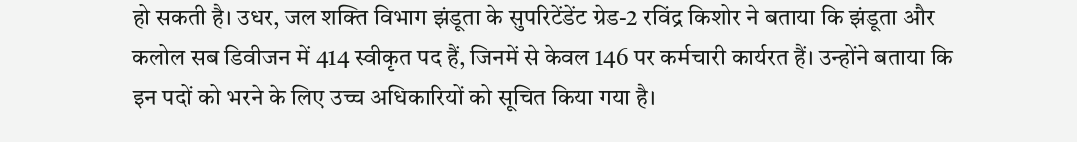हो सकती है। उधर, जल शक्ति विभाग झंडूता के सुपरिटेंडेंट ग्रेड-2 रविंद्र किशोर ने बताया कि झंडूता और कलोल सब डिवीजन में 414 स्वीकृत पद हैं, जिनमें से केवल 146 पर कर्मचारी कार्यरत हैं। उन्होंने बताया कि इन पदों को भरने के लिए उच्च अधिकारियों को सूचित किया गया है।